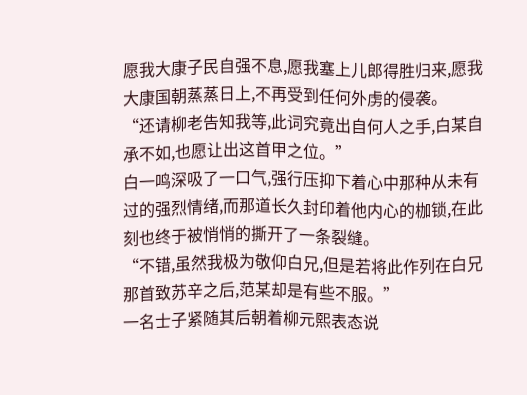愿我大康子民自强不息,愿我塞上儿郎得胜归来,愿我大康国朝蒸蒸日上,不再受到任何外虏的侵袭。
“还请柳老告知我等,此词究竟出自何人之手,白某自承不如,也愿让出这首甲之位。”
白一鸣深吸了一口气,强行压抑下着心中那种从未有过的强烈情绪,而那道长久封印着他内心的枷锁,在此刻也终于被悄悄的撕开了一条裂缝。
“不错,虽然我极为敬仰白兄,但是若将此作列在白兄那首致苏辛之后,范某却是有些不服。”
一名士子紧随其后朝着柳元熙表态说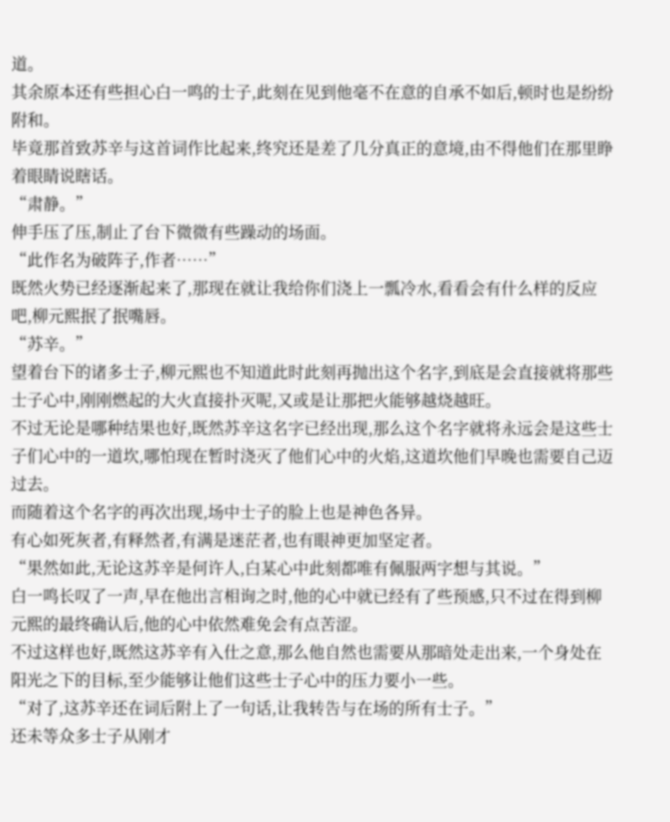道。
其余原本还有些担心白一鸣的士子,此刻在见到他毫不在意的自承不如后,顿时也是纷纷附和。
毕竟那首致苏辛与这首词作比起来,终究还是差了几分真正的意境,由不得他们在那里睁着眼睛说瞎话。
“肃静。”
伸手压了压,制止了台下微微有些躁动的场面。
“此作名为破阵子,作者……”
既然火势已经逐渐起来了,那现在就让我给你们浇上一瓢冷水,看看会有什么样的反应吧,柳元熙抿了抿嘴唇。
“苏辛。”
望着台下的诸多士子,柳元熙也不知道此时此刻再抛出这个名字,到底是会直接就将那些士子心中,刚刚燃起的大火直接扑灭呢,又或是让那把火能够越烧越旺。
不过无论是哪种结果也好,既然苏辛这名字已经出现,那么这个名字就将永远会是这些士子们心中的一道坎,哪怕现在暂时浇灭了他们心中的火焰,这道坎他们早晚也需要自己迈过去。
而随着这个名字的再次出现,场中士子的脸上也是神色各异。
有心如死灰者,有释然者,有满是迷茫者,也有眼神更加坚定者。
“果然如此,无论这苏辛是何许人,白某心中此刻都唯有佩服两字想与其说。”
白一鸣长叹了一声,早在他出言相询之时,他的心中就已经有了些预感,只不过在得到柳元熙的最终确认后,他的心中依然难免会有点苦涩。
不过这样也好,既然这苏辛有入仕之意,那么他自然也需要从那暗处走出来,一个身处在阳光之下的目标,至少能够让他们这些士子心中的压力要小一些。
“对了,这苏辛还在词后附上了一句话,让我转告与在场的所有士子。”
还未等众多士子从刚才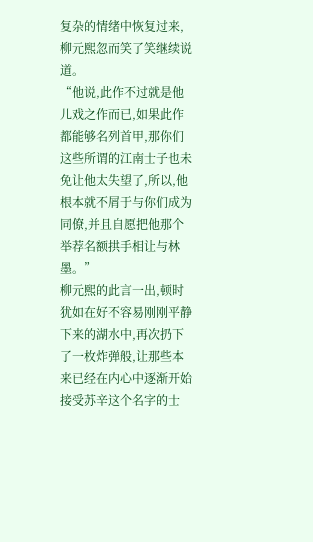复杂的情绪中恢复过来,柳元熙忽而笑了笑继续说道。
“他说,此作不过就是他儿戏之作而已,如果此作都能够名列首甲,那你们这些所谓的江南士子也未免让他太失望了,所以,他根本就不屑于与你们成为同僚,并且自愿把他那个举荐名额拱手相让与林墨。”
柳元熙的此言一出,顿时犹如在好不容易刚刚平静下来的湖水中,再次扔下了一枚炸弹般,让那些本来已经在内心中逐渐开始接受苏辛这个名字的士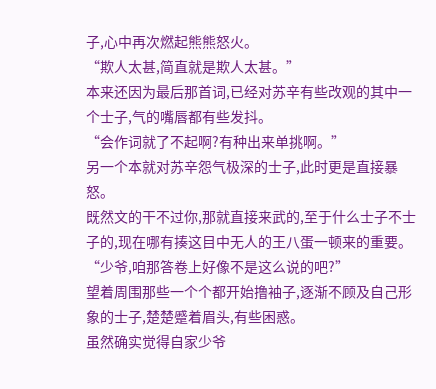子,心中再次燃起熊熊怒火。
“欺人太甚,简直就是欺人太甚。”
本来还因为最后那首词,已经对苏辛有些改观的其中一个士子,气的嘴唇都有些发抖。
“会作词就了不起啊?有种出来单挑啊。”
另一个本就对苏辛怨气极深的士子,此时更是直接暴怒。
既然文的干不过你,那就直接来武的,至于什么士子不士子的,现在哪有揍这目中无人的王八蛋一顿来的重要。
“少爷,咱那答卷上好像不是这么说的吧?”
望着周围那些一个个都开始撸袖子,逐渐不顾及自己形象的士子,楚楚蹙着眉头,有些困惑。
虽然确实觉得自家少爷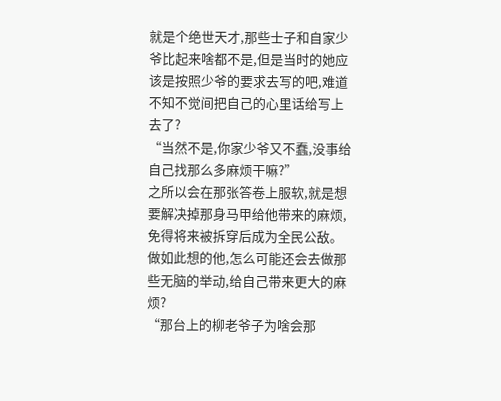就是个绝世天才,那些士子和自家少爷比起来啥都不是,但是当时的她应该是按照少爷的要求去写的吧,难道不知不觉间把自己的心里话给写上去了?
“当然不是,你家少爷又不蠢,没事给自己找那么多麻烦干嘛?”
之所以会在那张答卷上服软,就是想要解决掉那身马甲给他带来的麻烦,免得将来被拆穿后成为全民公敌。
做如此想的他,怎么可能还会去做那些无脑的举动,给自己带来更大的麻烦?
“那台上的柳老爷子为啥会那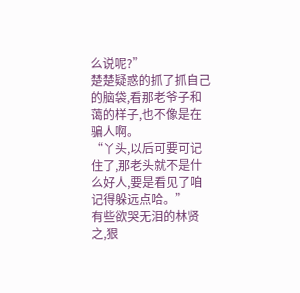么说呢?”
楚楚疑惑的抓了抓自己的脑袋,看那老爷子和蔼的样子,也不像是在骗人啊。
“丫头,以后可要可记住了,那老头就不是什么好人,要是看见了咱记得躲远点哈。”
有些欲哭无泪的林贤之,狠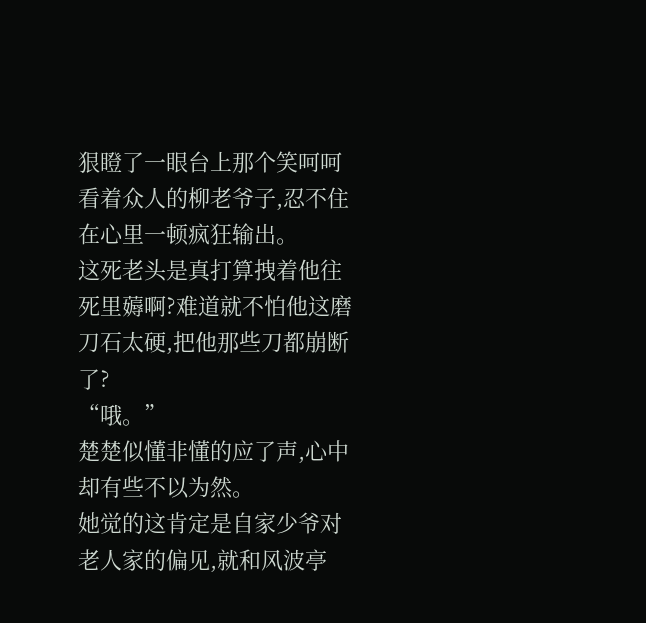狠瞪了一眼台上那个笑呵呵看着众人的柳老爷子,忍不住在心里一顿疯狂输出。
这死老头是真打算拽着他往死里薅啊?难道就不怕他这磨刀石太硬,把他那些刀都崩断了?
“哦。”
楚楚似懂非懂的应了声,心中却有些不以为然。
她觉的这肯定是自家少爷对老人家的偏见,就和风波亭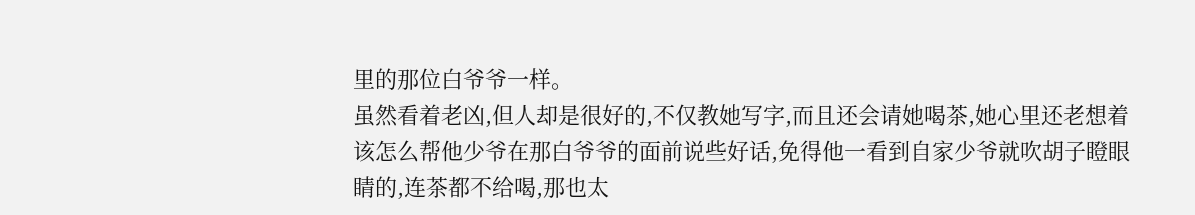里的那位白爷爷一样。
虽然看着老凶,但人却是很好的,不仅教她写字,而且还会请她喝茶,她心里还老想着该怎么帮他少爷在那白爷爷的面前说些好话,免得他一看到自家少爷就吹胡子瞪眼睛的,连茶都不给喝,那也太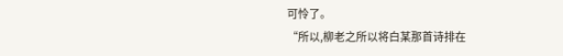可怜了。
“所以,柳老之所以将白某那首诗排在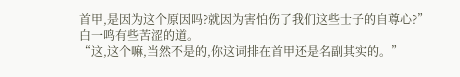首甲,是因为这个原因吗?就因为害怕伤了我们这些士子的自尊心?”
白一鸣有些苦涩的道。
“这,这个嘛,当然不是的,你这词排在首甲还是名副其实的。”